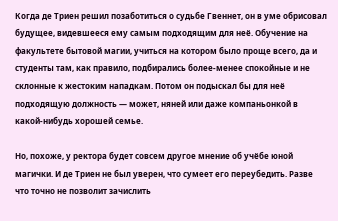Когда де Триен решил позаботиться о судьбе Гвеннет, он в уме обрисовал будущее, видевшееся ему самым подходящим для неё. Обучение на факультете бытовой магии, учиться на котором было проще всего, да и студенты там, как правило, подбирались более-менее спокойные и не склонные к жестоким нападкам. Потом он подыскал бы для неё подходящую должность — может, няней или даже компаньонкой в какой-нибудь хорошей семье.

Но, похоже, у ректора будет совсем другое мнение об учёбе юной магички. И де Триен не был уверен, что сумеет его переубедить. Разве что точно не позволит зачислить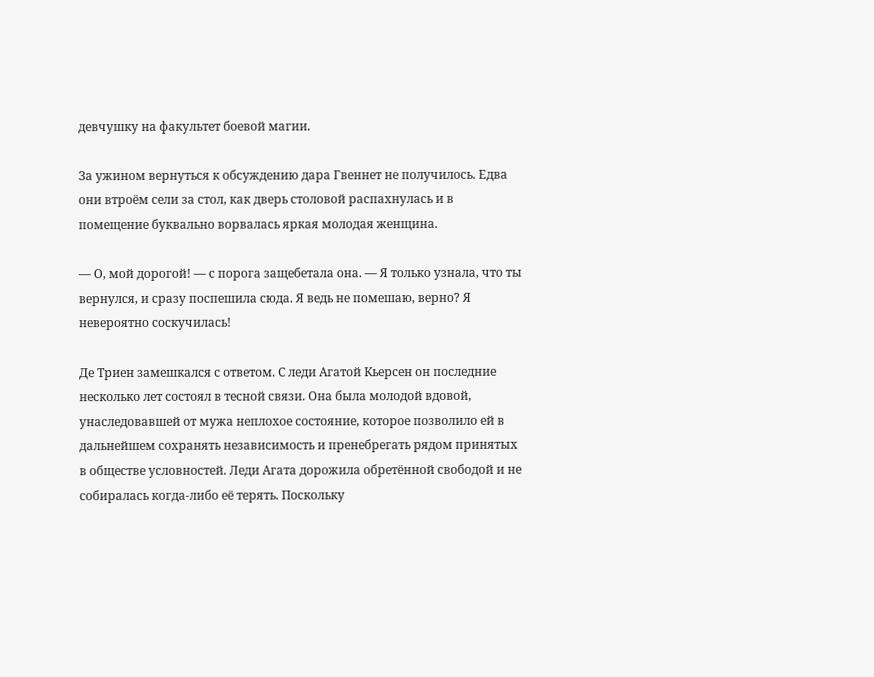девчушку на факультет боевой магии.

За ужином вернуться к обсуждению дара Гвеннет не получилось. Едва они втроём сели за стол, как дверь столовой распахнулась и в помещение буквально ворвалась яркая молодая женщина.

— О, мой дорогой! — с порога защебетала она. — Я только узнала, что ты вернулся, и сразу поспешила сюда. Я ведь не помешаю, верно? Я невероятно соскучилась!

Де Триен замешкался с ответом. С леди Агатой Кьерсен он последние несколько лет состоял в тесной связи. Она была молодой вдовой, унаследовавшей от мужа неплохое состояние, которое позволило ей в дальнейшем сохранять независимость и пренебрегать рядом принятых в обществе условностей. Леди Агата дорожила обретённой свободой и не собиралась когда-либо её терять. Поскольку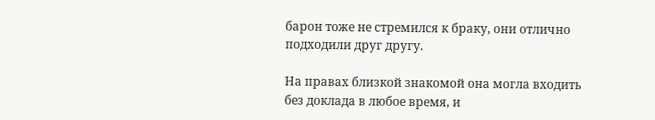барон тоже не стремился к браку, они отлично подходили друг другу.

На правах близкой знакомой она могла входить без доклада в любое время, и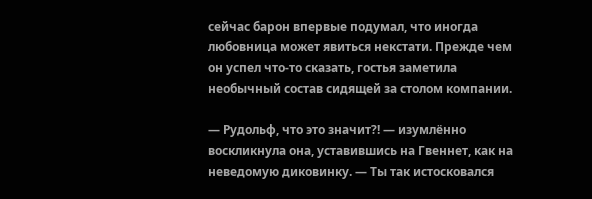сейчас барон впервые подумал, что иногда любовница может явиться некстати. Прежде чем он успел что-то сказать, гостья заметила необычный состав сидящей за столом компании.

— Рудольф, что это значит?! — изумлённо воскликнула она, уставившись на Гвеннет, как на неведомую диковинку. — Ты так истосковался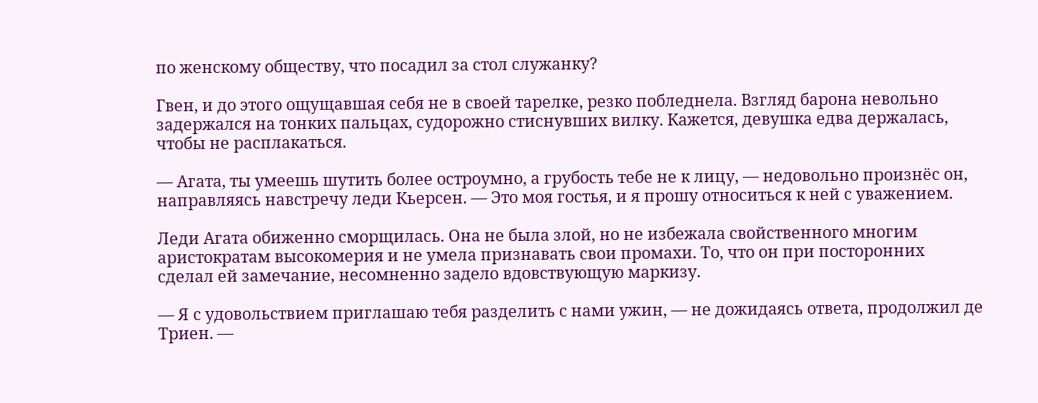по женскому обществу, что посадил за стол служанку?

Гвен, и до этого ощущавшая себя не в своей тарелке, резко побледнела. Взгляд барона невольно задержался на тонких пальцах, судорожно стиснувших вилку. Кажется, девушка едва держалась, чтобы не расплакаться.

— Агата, ты умеешь шутить более остроумно, а грубость тебе не к лицу, — недовольно произнёс он, направляясь навстречу леди Кьерсен. — Это моя гостья, и я прошу относиться к ней с уважением.

Леди Агата обиженно сморщилась. Она не была злой, но не избежала свойственного многим аристократам высокомерия и не умела признавать свои промахи. То, что он при посторонних сделал ей замечание, несомненно задело вдовствующую маркизу.

— Я с удовольствием приглашаю тебя разделить с нами ужин, — не дожидаясь ответа, продолжил де Триен. —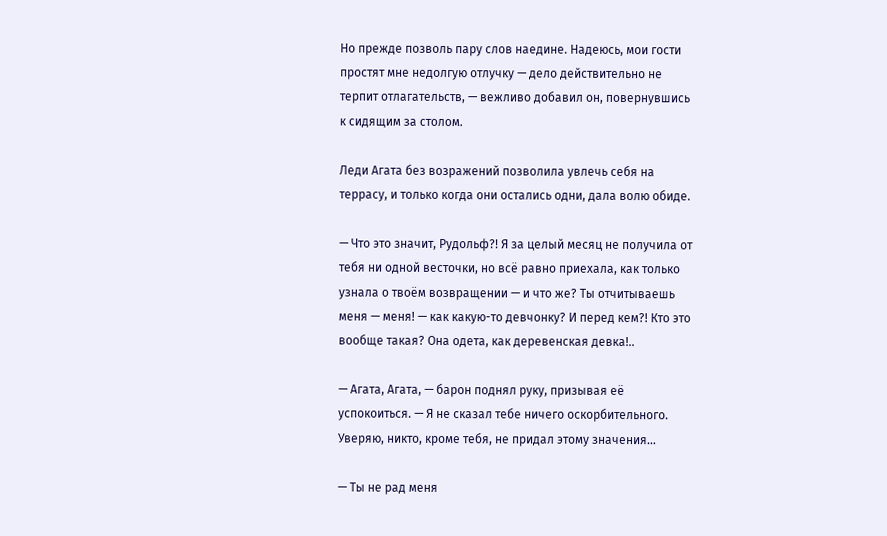Но прежде позволь пару слов наедине. Надеюсь, мои гости простят мне недолгую отлучку — дело действительно не терпит отлагательств, — вежливо добавил он, повернувшись к сидящим за столом.

Леди Агата без возражений позволила увлечь себя на террасу, и только когда они остались одни, дала волю обиде.

— Что это значит, Рудольф?! Я за целый месяц не получила от тебя ни одной весточки, но всё равно приехала, как только узнала о твоём возвращении — и что же? Ты отчитываешь меня — меня! — как какую-то девчонку? И перед кем?! Кто это вообще такая? Она одета, как деревенская девка!..

— Агата, Агата, — барон поднял руку, призывая её успокоиться. — Я не сказал тебе ничего оскорбительного. Уверяю, никто, кроме тебя, не придал этому значения…

— Ты не рад меня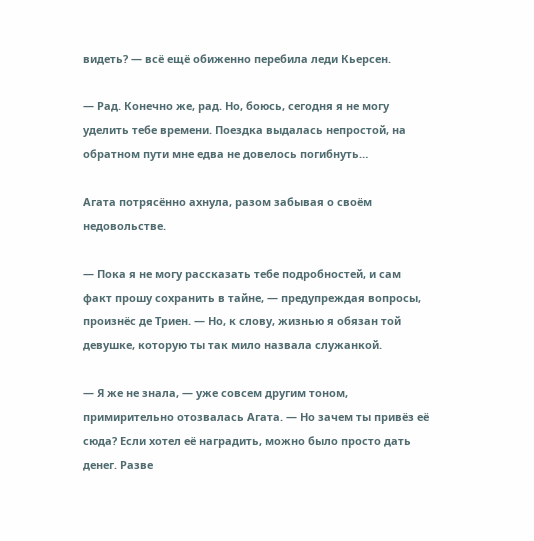видеть? — всё ещё обиженно перебила леди Кьерсен.

— Рад. Конечно же, рад. Но, боюсь, сегодня я не могу уделить тебе времени. Поездка выдалась непростой, на обратном пути мне едва не довелось погибнуть…

Агата потрясённо ахнула, разом забывая о своём недовольстве.

— Пока я не могу рассказать тебе подробностей, и сам факт прошу сохранить в тайне, — предупреждая вопросы, произнёс де Триен. — Но, к слову, жизнью я обязан той девушке, которую ты так мило назвала служанкой.

— Я же не знала, — уже совсем другим тоном, примирительно отозвалась Агата. — Но зачем ты привёз её сюда? Если хотел её наградить, можно было просто дать денег. Разве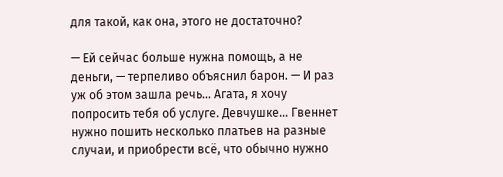для такой, как она, этого не достаточно?

— Ей сейчас больше нужна помощь, а не деньги, — терпеливо объяснил барон. — И раз уж об этом зашла речь… Агата, я хочу попросить тебя об услуге. Девчушке… Гвеннет нужно пошить несколько платьев на разные случаи, и приобрести всё, что обычно нужно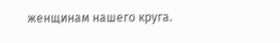женщинам нашего круга.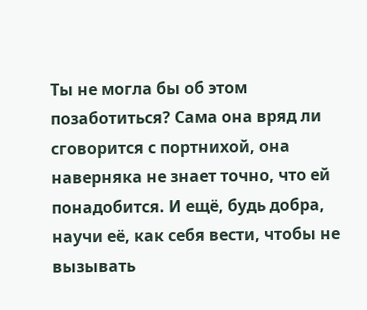Ты не могла бы об этом позаботиться? Сама она вряд ли сговорится с портнихой, она наверняка не знает точно, что ей понадобится. И ещё, будь добра, научи её, как себя вести, чтобы не вызывать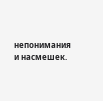непонимания и насмешек.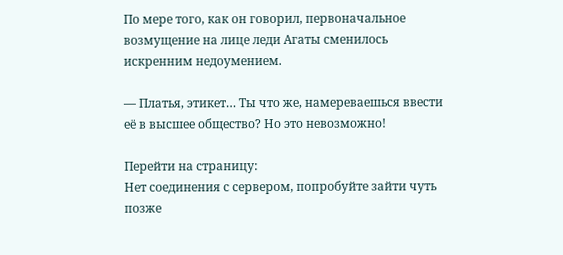По мере того, как он говорил, первоначальное возмущение на лице леди Агаты сменилось искренним недоумением.

— Платья, этикет… Ты что же, намереваешься ввести её в высшее общество? Но это невозможно!

Перейти на страницу:
Нет соединения с сервером, попробуйте зайти чуть позже